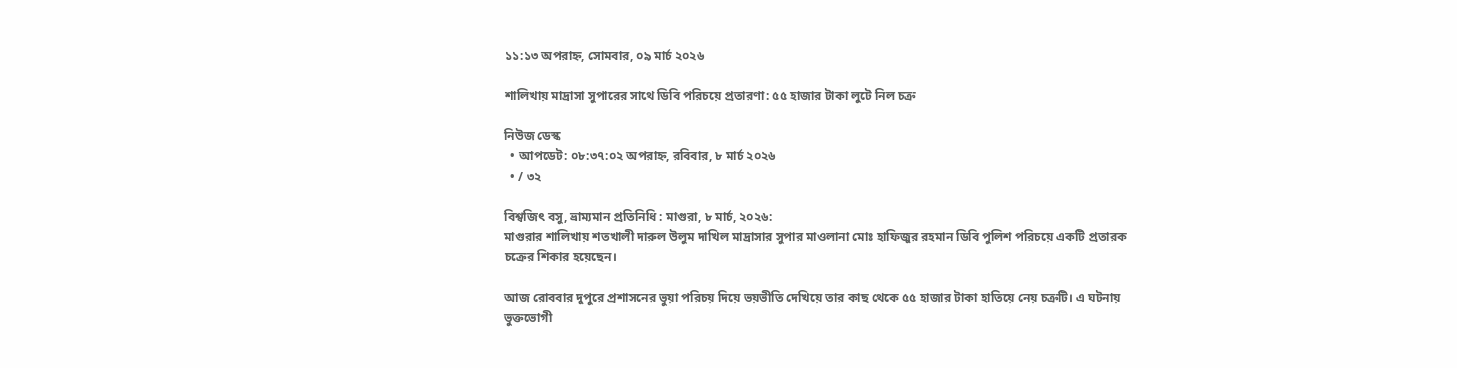১১:১৩ অপরাহ্ন, সোমবার, ০৯ মার্চ ২০২৬

শালিখায় মাদ্রাসা সুপারের সাথে ডিবি পরিচয়ে প্রতারণা: ৫৫ হাজার টাকা লুটে নিল চক্র

নিউজ ডেস্ক
  • আপডেট: ০৮:৩৭:০২ অপরাহ্ন, রবিবার, ৮ মার্চ ২০২৬
  • / ৩২

বিশ্বজিৎ বসু, ভ্রাম্যমান প্রতিনিধি : মাগুরা, ৮ মার্চ, ২০২৬:
মাগুরার শালিখায় শতখালী দারুল উলুম দাখিল মাদ্রাসার সুপার মাওলানা মোঃ হাফিজুর রহমান ডিবি পুলিশ পরিচয়ে একটি প্রতারক চক্রের শিকার হয়েছেন।

আজ রোববার দুপুরে প্রশাসনের ভুয়া পরিচয় দিয়ে ভয়ভীতি দেখিয়ে তার কাছ থেকে ৫৫ হাজার টাকা হাতিয়ে নেয় চক্রটি। এ ঘটনায় ভুক্তভোগী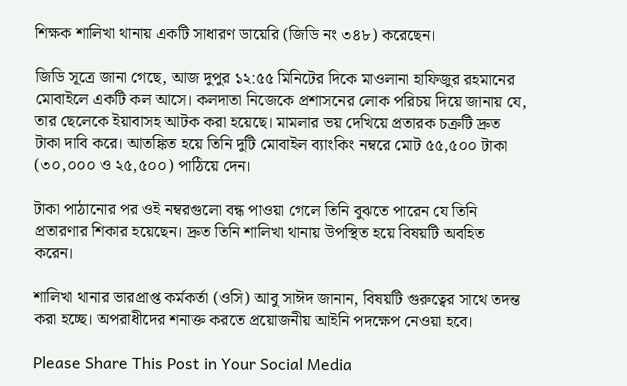শিক্ষক শালিখা থানায় একটি সাধারণ ডায়েরি (জিডি নং ৩৪৮) করেছেন।

জিডি সূত্রে জানা গেছে, আজ দুপুর ১২:৫৫ মিনিটের দিকে মাওলানা হাফিজুর রহমানের মোবাইলে একটি কল আসে। কলদাতা নিজেকে প্রশাসনের লোক পরিচয় দিয়ে জানায় যে, তার ছেলেকে ইয়াবাসহ আটক করা হয়েছে। মামলার ভয় দেখিয়ে প্রতারক চক্রটি দ্রুত টাকা দাবি করে। আতঙ্কিত হয়ে তিনি দুটি মোবাইল ব্যাংকিং নম্বরে মোট ৫৫,৫০০ টাকা (৩০,০০০ ও ২৫,৫০০) পাঠিয়ে দেন।

টাকা পাঠানোর পর ওই নম্বরগুলো বন্ধ পাওয়া গেলে তিনি বুঝতে পারেন যে তিনি প্রতারণার শিকার হয়েছেন। দ্রুত তিনি শালিখা থানায় উপস্থিত হয়ে বিষয়টি অবহিত করেন।

শালিখা থানার ভারপ্রাপ্ত কর্মকর্তা (ওসি) আবু সাঈদ জানান, বিষয়টি গুরুত্বের সাথে তদন্ত করা হচ্ছে। অপরাধীদের শনাক্ত করতে প্রয়োজনীয় আইনি পদক্ষেপ নেওয়া হবে।

Please Share This Post in Your Social Media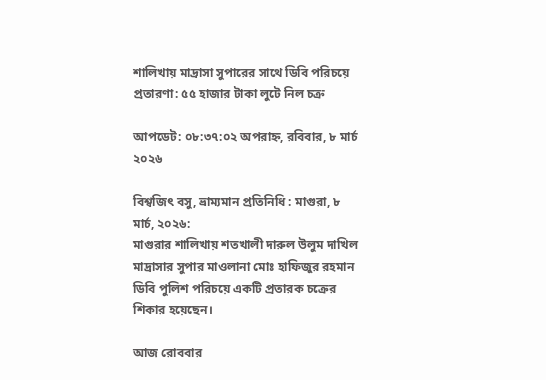শালিখায় মাদ্রাসা সুপারের সাথে ডিবি পরিচয়ে প্রতারণা: ৫৫ হাজার টাকা লুটে নিল চক্র

আপডেট: ০৮:৩৭:০২ অপরাহ্ন, রবিবার, ৮ মার্চ ২০২৬

বিশ্বজিৎ বসু, ভ্রাম্যমান প্রতিনিধি : মাগুরা, ৮ মার্চ, ২০২৬:
মাগুরার শালিখায় শতখালী দারুল উলুম দাখিল মাদ্রাসার সুপার মাওলানা মোঃ হাফিজুর রহমান ডিবি পুলিশ পরিচয়ে একটি প্রতারক চক্রের শিকার হয়েছেন।

আজ রোববার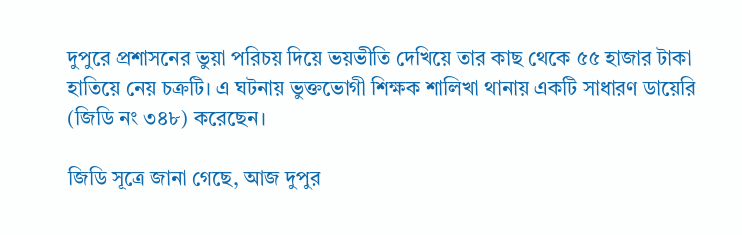দুপুরে প্রশাসনের ভুয়া পরিচয় দিয়ে ভয়ভীতি দেখিয়ে তার কাছ থেকে ৫৫ হাজার টাকা হাতিয়ে নেয় চক্রটি। এ ঘটনায় ভুক্তভোগী শিক্ষক শালিখা থানায় একটি সাধারণ ডায়েরি (জিডি নং ৩৪৮) করেছেন।

জিডি সূত্রে জানা গেছে, আজ দুপুর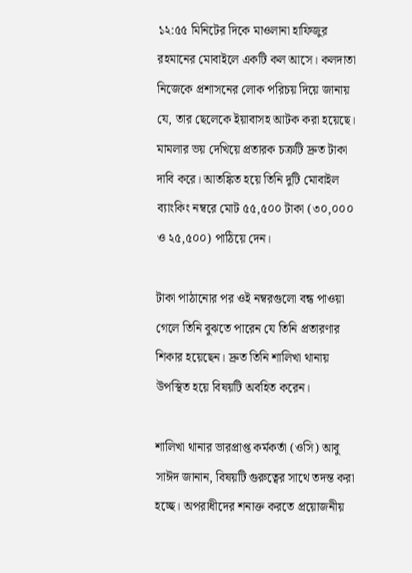১২:৫৫ মিনিটের দিকে মাওলানা হাফিজুর রহমানের মোবাইলে একটি কল আসে। কলদাতা নিজেকে প্রশাসনের লোক পরিচয় দিয়ে জানায় যে, তার ছেলেকে ইয়াবাসহ আটক করা হয়েছে। মামলার ভয় দেখিয়ে প্রতারক চক্রটি দ্রুত টাকা দাবি করে। আতঙ্কিত হয়ে তিনি দুটি মোবাইল ব্যাংকিং নম্বরে মোট ৫৫,৫০০ টাকা (৩০,০০০ ও ২৫,৫০০) পাঠিয়ে দেন।

টাকা পাঠানোর পর ওই নম্বরগুলো বন্ধ পাওয়া গেলে তিনি বুঝতে পারেন যে তিনি প্রতারণার শিকার হয়েছেন। দ্রুত তিনি শালিখা থানায় উপস্থিত হয়ে বিষয়টি অবহিত করেন।

শালিখা থানার ভারপ্রাপ্ত কর্মকর্তা (ওসি) আবু সাঈদ জানান, বিষয়টি গুরুত্বের সাথে তদন্ত করা হচ্ছে। অপরাধীদের শনাক্ত করতে প্রয়োজনীয়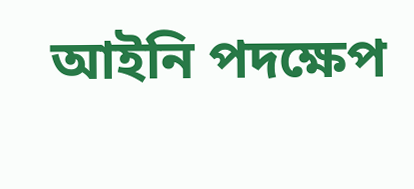আইনি পদক্ষেপ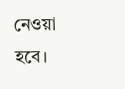নেওয়া হবে।